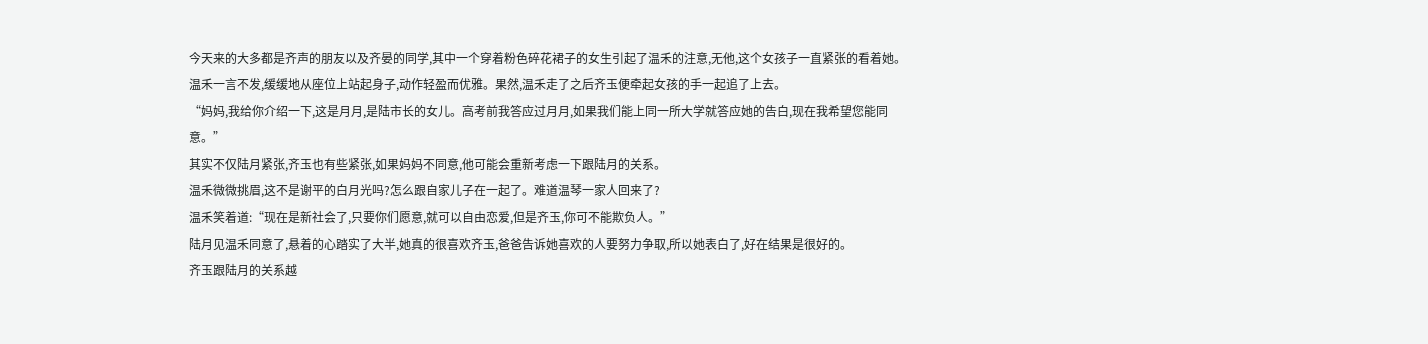今天来的大多都是齐声的朋友以及齐晏的同学,其中一个穿着粉色碎花裙子的女生引起了温禾的注意,无他,这个女孩子一直紧张的看着她。
温禾一言不发,缓缓地从座位上站起身子,动作轻盈而优雅。果然,温禾走了之后齐玉便牵起女孩的手一起追了上去。
“妈妈,我给你介绍一下,这是月月,是陆市长的女儿。高考前我答应过月月,如果我们能上同一所大学就答应她的告白,现在我希望您能同意。”
其实不仅陆月紧张,齐玉也有些紧张,如果妈妈不同意,他可能会重新考虑一下跟陆月的关系。
温禾微微挑眉,这不是谢平的白月光吗?怎么跟自家儿子在一起了。难道温琴一家人回来了?
温禾笑着道:“现在是新社会了,只要你们愿意,就可以自由恋爱,但是齐玉,你可不能欺负人。”
陆月见温禾同意了,悬着的心踏实了大半,她真的很喜欢齐玉,爸爸告诉她喜欢的人要努力争取,所以她表白了,好在结果是很好的。
齐玉跟陆月的关系越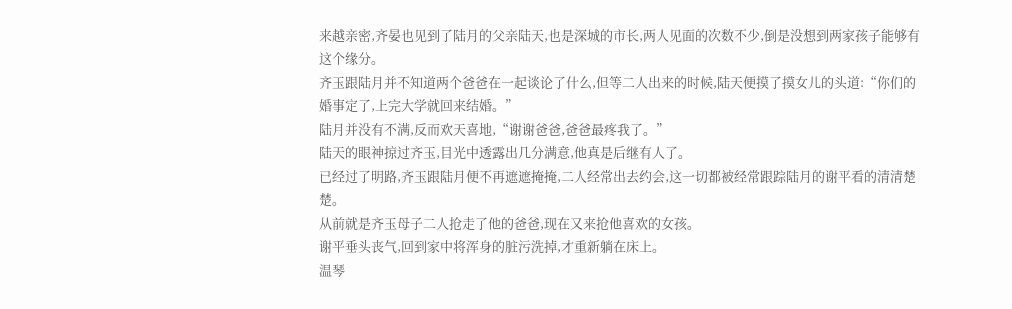来越亲密,齐晏也见到了陆月的父亲陆天,也是深城的市长,两人见面的次数不少,倒是没想到两家孩子能够有这个缘分。
齐玉跟陆月并不知道两个爸爸在一起谈论了什么,但等二人出来的时候,陆天便摸了摸女儿的头道:“你们的婚事定了,上完大学就回来结婚。”
陆月并没有不满,反而欢天喜地,“谢谢爸爸,爸爸最疼我了。”
陆天的眼神掠过齐玉,目光中透露出几分满意,他真是后继有人了。
已经过了明路,齐玉跟陆月便不再遮遮掩掩,二人经常出去约会,这一切都被经常跟踪陆月的谢平看的清清楚楚。
从前就是齐玉母子二人抢走了他的爸爸,现在又来抢他喜欢的女孩。
谢平垂头丧气,回到家中将浑身的脏污洗掉,才重新躺在床上。
温琴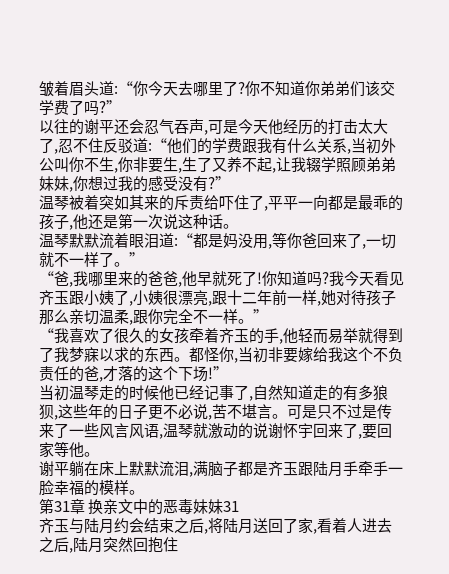皱着眉头道:“你今天去哪里了?你不知道你弟弟们该交学费了吗?”
以往的谢平还会忍气吞声,可是今天他经历的打击太大了,忍不住反驳道:“他们的学费跟我有什么关系,当初外公叫你不生,你非要生,生了又养不起,让我辍学照顾弟弟妹妹,你想过我的感受没有?”
温琴被着突如其来的斥责给吓住了,平平一向都是最乖的孩子,他还是第一次说这种话。
温琴默默流着眼泪道:“都是妈没用,等你爸回来了,一切就不一样了。”
“爸,我哪里来的爸爸,他早就死了!你知道吗?我今天看见齐玉跟小姨了,小姨很漂亮,跟十二年前一样,她对待孩子那么亲切温柔,跟你完全不一样。”
“我喜欢了很久的女孩牵着齐玉的手,他轻而易举就得到了我梦寐以求的东西。都怪你,当初非要嫁给我这个不负责任的爸,才落的这个下场!”
当初温琴走的时候他已经记事了,自然知道走的有多狼狈,这些年的日子更不必说,苦不堪言。可是只不过是传来了一些风言风语,温琴就激动的说谢怀宇回来了,要回家等他。
谢平躺在床上默默流泪,满脑子都是齐玉跟陆月手牵手一脸幸福的模样。
第31章 换亲文中的恶毒妹妹31
齐玉与陆月约会结束之后,将陆月送回了家,看着人进去之后,陆月突然回抱住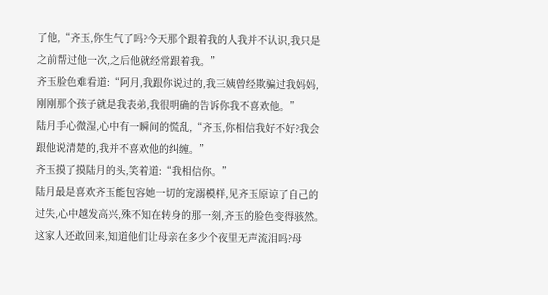了他,“齐玉,你生气了吗?今天那个跟着我的人我并不认识,我只是之前帮过他一次,之后他就经常跟着我。”
齐玉脸色难看道:“阿月,我跟你说过的,我三姨曾经欺骗过我妈妈,刚刚那个孩子就是我表弟,我很明确的告诉你我不喜欢他。”
陆月手心微湿,心中有一瞬间的慌乱,“齐玉,你相信我好不好?我会跟他说清楚的,我并不喜欢他的纠缠。”
齐玉摸了摸陆月的头,笑着道:“我相信你。”
陆月最是喜欢齐玉能包容她一切的宠溺模样,见齐玉原谅了自己的过失,心中越发高兴,殊不知在转身的那一刻,齐玉的脸色变得骇然。
这家人还敢回来,知道他们让母亲在多少个夜里无声流泪吗?母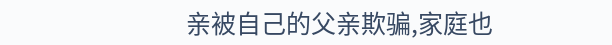亲被自己的父亲欺骗,家庭也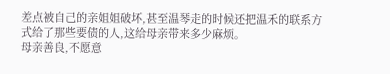差点被自己的亲姐姐破坏,甚至温琴走的时候还把温禾的联系方式给了那些要债的人,这给母亲带来多少麻烦。
母亲善良,不愿意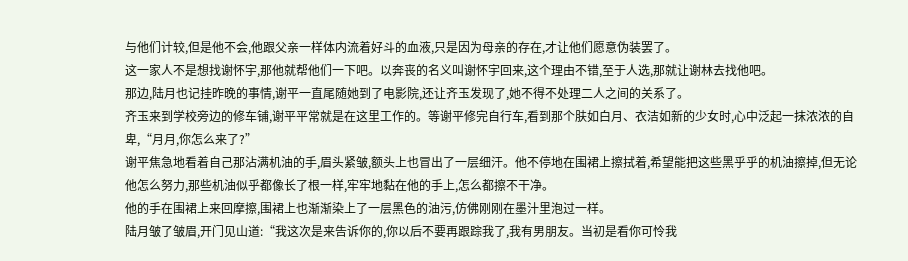与他们计较,但是他不会,他跟父亲一样体内流着好斗的血液,只是因为母亲的存在,才让他们愿意伪装罢了。
这一家人不是想找谢怀宇,那他就帮他们一下吧。以奔丧的名义叫谢怀宇回来,这个理由不错,至于人选,那就让谢林去找他吧。
那边,陆月也记挂昨晚的事情,谢平一直尾随她到了电影院,还让齐玉发现了,她不得不处理二人之间的关系了。
齐玉来到学校旁边的修车铺,谢平平常就是在这里工作的。等谢平修完自行车,看到那个肤如白月、衣洁如新的少女时,心中泛起一抹浓浓的自卑,“月月,你怎么来了?”
谢平焦急地看着自己那沾满机油的手,眉头紧皱,额头上也冒出了一层细汗。他不停地在围裙上擦拭着,希望能把这些黑乎乎的机油擦掉,但无论他怎么努力,那些机油似乎都像长了根一样,牢牢地黏在他的手上,怎么都擦不干净。
他的手在围裙上来回摩擦,围裙上也渐渐染上了一层黑色的油污,仿佛刚刚在墨汁里泡过一样。
陆月皱了皱眉,开门见山道:“我这次是来告诉你的,你以后不要再跟踪我了,我有男朋友。当初是看你可怜我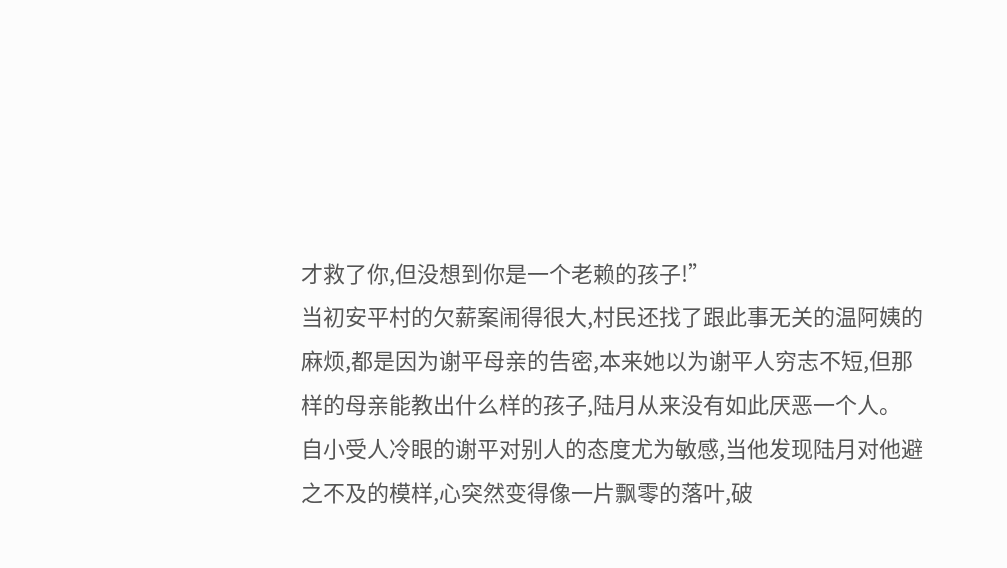才救了你,但没想到你是一个老赖的孩子!”
当初安平村的欠薪案闹得很大,村民还找了跟此事无关的温阿姨的麻烦,都是因为谢平母亲的告密,本来她以为谢平人穷志不短,但那样的母亲能教出什么样的孩子,陆月从来没有如此厌恶一个人。
自小受人冷眼的谢平对别人的态度尤为敏感,当他发现陆月对他避之不及的模样,心突然变得像一片飘零的落叶,破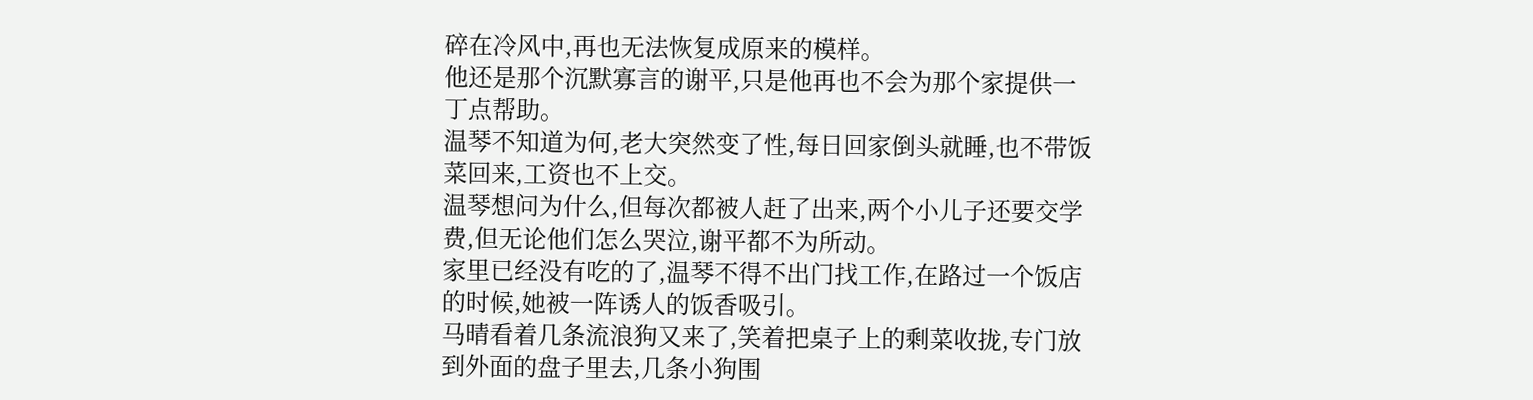碎在冷风中,再也无法恢复成原来的模样。
他还是那个沉默寡言的谢平,只是他再也不会为那个家提供一丁点帮助。
温琴不知道为何,老大突然变了性,每日回家倒头就睡,也不带饭菜回来,工资也不上交。
温琴想问为什么,但每次都被人赶了出来,两个小儿子还要交学费,但无论他们怎么哭泣,谢平都不为所动。
家里已经没有吃的了,温琴不得不出门找工作,在路过一个饭店的时候,她被一阵诱人的饭香吸引。
马晴看着几条流浪狗又来了,笑着把桌子上的剩菜收拢,专门放到外面的盘子里去,几条小狗围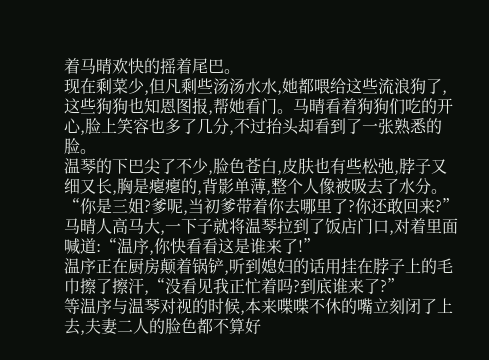着马晴欢快的摇着尾巴。
现在剩菜少,但凡剩些汤汤水水,她都喂给这些流浪狗了,这些狗狗也知恩图报,帮她看门。马晴看着狗狗们吃的开心,脸上笑容也多了几分,不过抬头却看到了一张熟悉的脸。
温琴的下巴尖了不少,脸色苍白,皮肤也有些松弛,脖子又细又长,胸是瘪瘪的,背影单薄,整个人像被吸去了水分。
“你是三姐?爹呢,当初爹带着你去哪里了?你还敢回来?”马晴人高马大,一下子就将温琴拉到了饭店门口,对着里面喊道:“温序,你快看看这是谁来了!”
温序正在厨房颠着锅铲,听到媳妇的话用挂在脖子上的毛巾擦了擦汗,“没看见我正忙着吗?到底谁来了?”
等温序与温琴对视的时候,本来喋喋不休的嘴立刻闭了上去,夫妻二人的脸色都不算好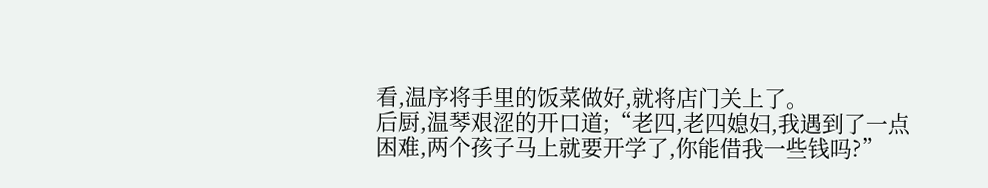看,温序将手里的饭菜做好,就将店门关上了。
后厨,温琴艰涩的开口道;“老四,老四媳妇,我遇到了一点困难,两个孩子马上就要开学了,你能借我一些钱吗?”